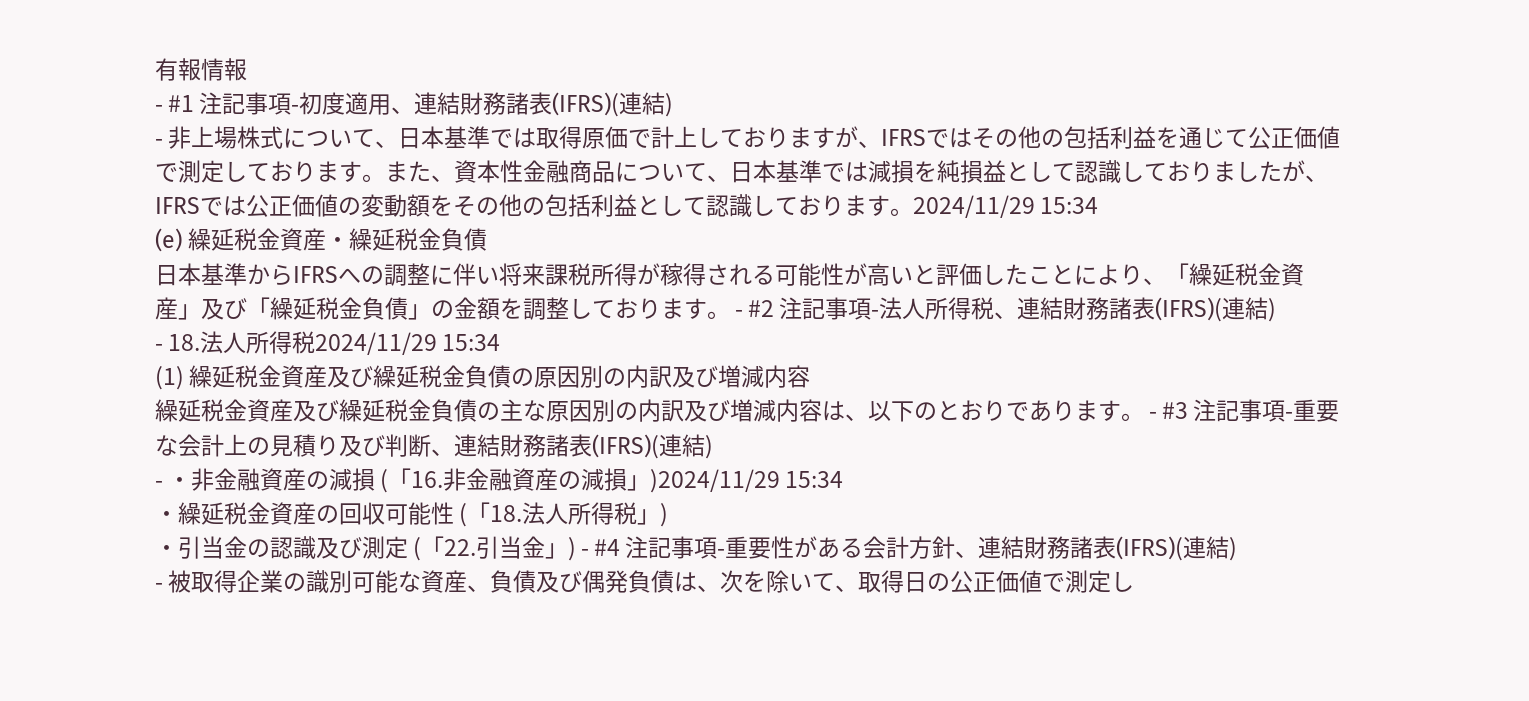有報情報
- #1 注記事項-初度適用、連結財務諸表(IFRS)(連結)
- 非上場株式について、日本基準では取得原価で計上しておりますが、IFRSではその他の包括利益を通じて公正価値で測定しております。また、資本性金融商品について、日本基準では減損を純損益として認識しておりましたが、IFRSでは公正価値の変動額をその他の包括利益として認識しております。2024/11/29 15:34
(e) 繰延税金資産・繰延税金負債
日本基準からIFRSへの調整に伴い将来課税所得が稼得される可能性が高いと評価したことにより、「繰延税金資産」及び「繰延税金負債」の金額を調整しております。 - #2 注記事項-法人所得税、連結財務諸表(IFRS)(連結)
- 18.法人所得税2024/11/29 15:34
(1) 繰延税金資産及び繰延税金負債の原因別の内訳及び増減内容
繰延税金資産及び繰延税金負債の主な原因別の内訳及び増減内容は、以下のとおりであります。 - #3 注記事項-重要な会計上の見積り及び判断、連結財務諸表(IFRS)(連結)
- ・非金融資産の減損 (「16.非金融資産の減損」)2024/11/29 15:34
・繰延税金資産の回収可能性 (「18.法人所得税」)
・引当金の認識及び測定 (「22.引当金」) - #4 注記事項-重要性がある会計方針、連結財務諸表(IFRS)(連結)
- 被取得企業の識別可能な資産、負債及び偶発負債は、次を除いて、取得日の公正価値で測定し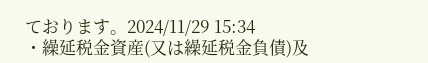ております。2024/11/29 15:34
・繰延税金資産(又は繰延税金負債)及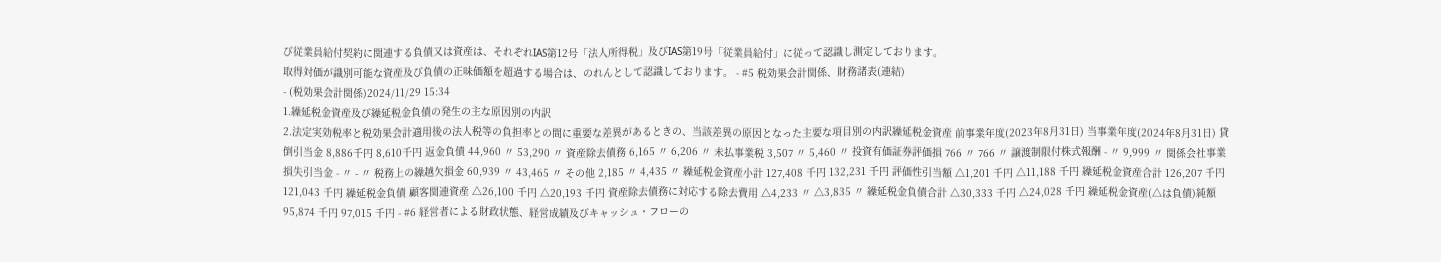び従業員給付契約に関連する負債又は資産は、それぞれIAS第12号「法人所得税」及びIAS第19号「従業員給付」に従って認識し測定しております。
取得対価が識別可能な資産及び負債の正味価額を超過する場合は、のれんとして認識しております。 - #5 税効果会計関係、財務諸表(連結)
- (税効果会計関係)2024/11/29 15:34
1.繰延税金資産及び繰延税金負債の発生の主な原因別の内訳
2.法定実効税率と税効果会計適用後の法人税等の負担率との間に重要な差異があるときの、当該差異の原因となった主要な項目別の内訳繰延税金資産 前事業年度(2023年8月31日) 当事業年度(2024年8月31日) 貸倒引当金 8,886千円 8,610千円 返金負債 44,960 〃 53,290 〃 資産除去債務 6,165 〃 6,206 〃 未払事業税 3,507 〃 5,460 〃 投資有価証券評価損 766 〃 766 〃 譲渡制限付株式報酬 - 〃 9,999 〃 関係会社事業損失引当金 - 〃 - 〃 税務上の繰越欠損金 60,939 〃 43,465 〃 その他 2,185 〃 4,435 〃 繰延税金資産小計 127,408 千円 132,231 千円 評価性引当額 △1,201 千円 △11,188 千円 繰延税金資産合計 126,207 千円 121,043 千円 繰延税金負債 顧客関連資産 △26,100 千円 △20,193 千円 資産除去債務に対応する除去費用 △4,233 〃 △3,835 〃 繰延税金負債合計 △30,333 千円 △24,028 千円 繰延税金資産(△は負債)純額 95,874 千円 97,015 千円 - #6 経営者による財政状態、経営成績及びキャッシュ・フローの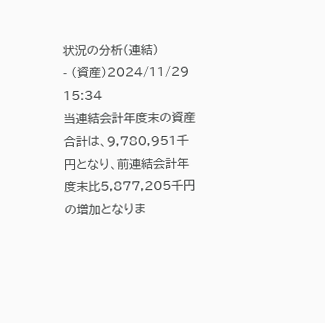状況の分析(連結)
- (資産)2024/11/29 15:34
当連結会計年度末の資産合計は、9,780,951千円となり、前連結会計年度末比5,877,205千円の増加となりま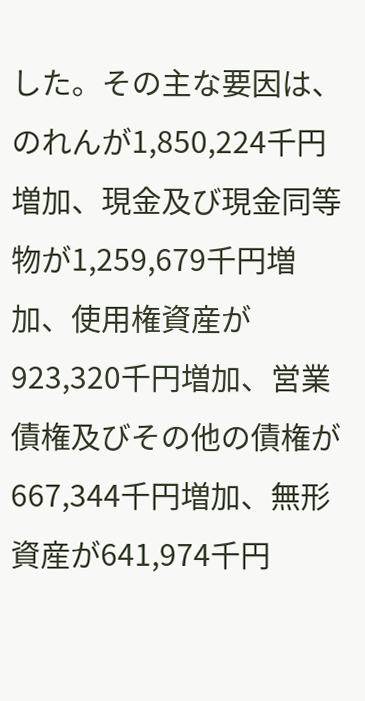した。その主な要因は、のれんが1,850,224千円増加、現金及び現金同等物が1,259,679千円増加、使用権資産が923,320千円増加、営業債権及びその他の債権が667,344千円増加、無形資産が641,974千円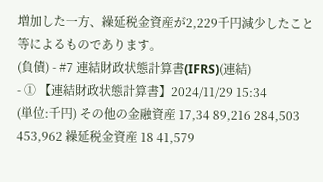増加した一方、繰延税金資産が2,229千円減少したこと等によるものであります。
(負債) - #7 連結財政状態計算書(IFRS)(連結)
- ① 【連結財政状態計算書】2024/11/29 15:34
(単位:千円) その他の金融資産 17,34 89,216 284,503 453,962 繰延税金資産 18 41,579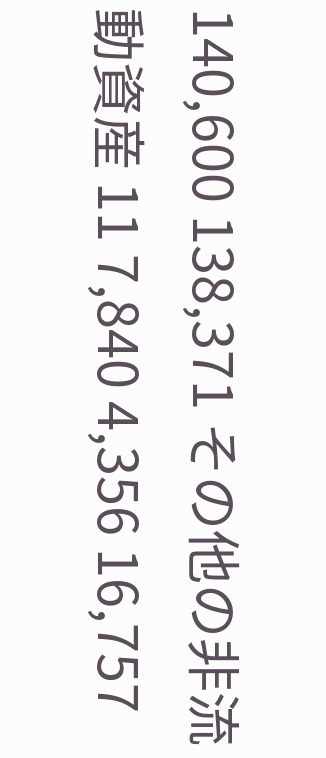140,600 138,371 その他の非流動資産 11 7,840 4,356 16,757